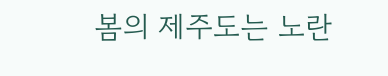봄의 제주도는 노란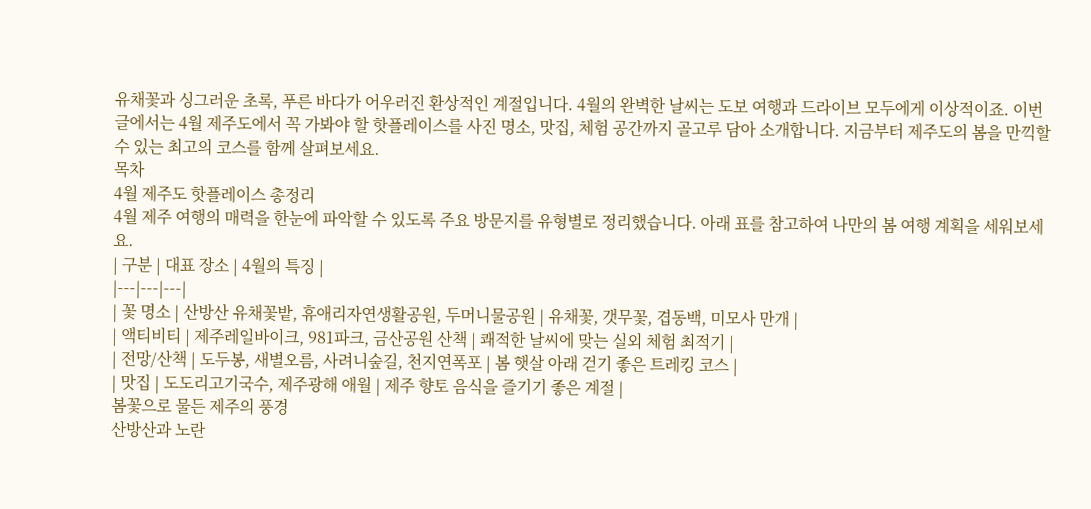유채꽃과 싱그러운 초록, 푸른 바다가 어우러진 환상적인 계절입니다. 4월의 완벽한 날씨는 도보 여행과 드라이브 모두에게 이상적이죠. 이번 글에서는 4월 제주도에서 꼭 가봐야 할 핫플레이스를 사진 명소, 맛집, 체험 공간까지 골고루 담아 소개합니다. 지금부터 제주도의 봄을 만끽할 수 있는 최고의 코스를 함께 살펴보세요.
목차
4월 제주도 핫플레이스 총정리
4월 제주 여행의 매력을 한눈에 파악할 수 있도록 주요 방문지를 유형별로 정리했습니다. 아래 표를 참고하여 나만의 봄 여행 계획을 세워보세요.
| 구분 | 대표 장소 | 4월의 특징 |
|---|---|---|
| 꽃 명소 | 산방산 유채꽃밭, 휴애리자연생활공원, 두머니물공원 | 유채꽃, 갯무꽃, 겹동백, 미모사 만개 |
| 액티비티 | 제주레일바이크, 981파크, 금산공원 산책 | 쾌적한 날씨에 맞는 실외 체험 최적기 |
| 전망/산책 | 도두봉, 새별오름, 사려니숲길, 천지연폭포 | 봄 햇살 아래 걷기 좋은 트레킹 코스 |
| 맛집 | 도도리고기국수, 제주광해 애월 | 제주 향토 음식을 즐기기 좋은 계절 |
봄꽃으로 물든 제주의 풍경
산방산과 노란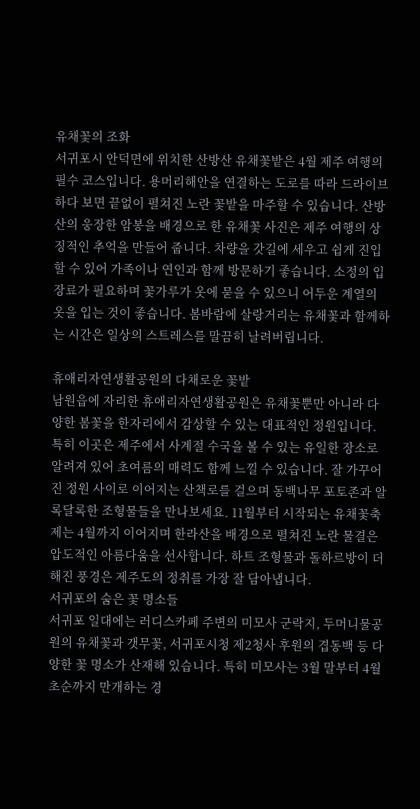유채꽃의 조화
서귀포시 안덕면에 위치한 산방산 유채꽃밭은 4월 제주 여행의 필수 코스입니다. 용머리해안을 연결하는 도로를 따라 드라이브하다 보면 끝없이 펼쳐진 노란 꽃밭을 마주할 수 있습니다. 산방산의 웅장한 암봉을 배경으로 한 유채꽃 사진은 제주 여행의 상징적인 추억을 만들어 줍니다. 차량을 갓길에 세우고 쉽게 진입할 수 있어 가족이나 연인과 함께 방문하기 좋습니다. 소정의 입장료가 필요하며 꽃가루가 옷에 묻을 수 있으니 어두운 계열의 옷을 입는 것이 좋습니다. 봄바람에 살랑거리는 유채꽃과 함께하는 시간은 일상의 스트레스를 말끔히 날려버립니다.

휴애리자연생활공원의 다채로운 꽃밭
남원읍에 자리한 휴애리자연생활공원은 유채꽃뿐만 아니라 다양한 봄꽃을 한자리에서 감상할 수 있는 대표적인 정원입니다. 특히 이곳은 제주에서 사계절 수국을 볼 수 있는 유일한 장소로 알려져 있어 초여름의 매력도 함께 느낄 수 있습니다. 잘 가꾸어진 정원 사이로 이어지는 산책로를 걸으며 동백나무 포토존과 알록달록한 조형물들을 만나보세요. 11월부터 시작되는 유채꽃축제는 4월까지 이어지며 한라산을 배경으로 펼쳐진 노란 물결은 압도적인 아름다움을 선사합니다. 하트 조형물과 돌하르방이 더해진 풍경은 제주도의 정취를 가장 잘 담아냅니다.
서귀포의 숨은 꽃 명소들
서귀포 일대에는 러디스카페 주변의 미모사 군락지, 두머니물공원의 유채꽃과 갯무꽃, 서귀포시청 제2청사 후원의 겹동백 등 다양한 꽃 명소가 산재해 있습니다. 특히 미모사는 3월 말부터 4월 초순까지 만개하는 경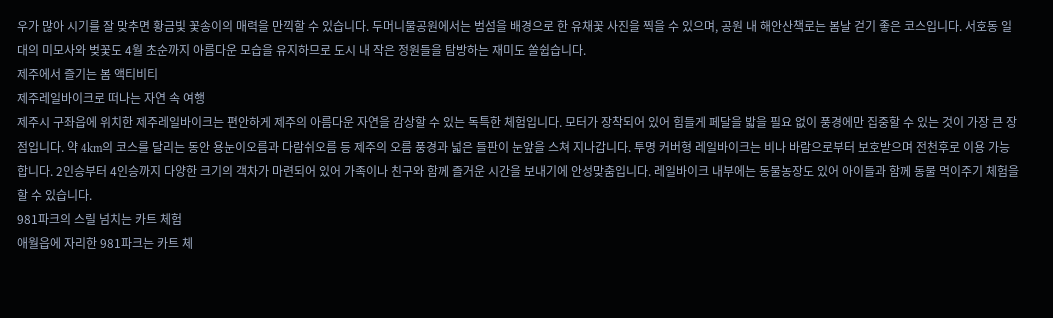우가 많아 시기를 잘 맞추면 황금빛 꽃송이의 매력을 만끽할 수 있습니다. 두머니물공원에서는 범섬을 배경으로 한 유채꽃 사진을 찍을 수 있으며, 공원 내 해안산책로는 봄날 걷기 좋은 코스입니다. 서호동 일대의 미모사와 벚꽃도 4월 초순까지 아름다운 모습을 유지하므로 도시 내 작은 정원들을 탐방하는 재미도 쏠쉽습니다.
제주에서 즐기는 봄 액티비티
제주레일바이크로 떠나는 자연 속 여행
제주시 구좌읍에 위치한 제주레일바이크는 편안하게 제주의 아름다운 자연을 감상할 수 있는 독특한 체험입니다. 모터가 장착되어 있어 힘들게 페달을 밟을 필요 없이 풍경에만 집중할 수 있는 것이 가장 큰 장점입니다. 약 4km의 코스를 달리는 동안 용눈이오름과 다람쉬오름 등 제주의 오름 풍경과 넓은 들판이 눈앞을 스쳐 지나갑니다. 투명 커버형 레일바이크는 비나 바람으로부터 보호받으며 전천후로 이용 가능합니다. 2인승부터 4인승까지 다양한 크기의 객차가 마련되어 있어 가족이나 친구와 함께 즐거운 시간을 보내기에 안성맞춤입니다. 레일바이크 내부에는 동물농장도 있어 아이들과 함께 동물 먹이주기 체험을 할 수 있습니다.
981파크의 스릴 넘치는 카트 체험
애월읍에 자리한 981파크는 카트 체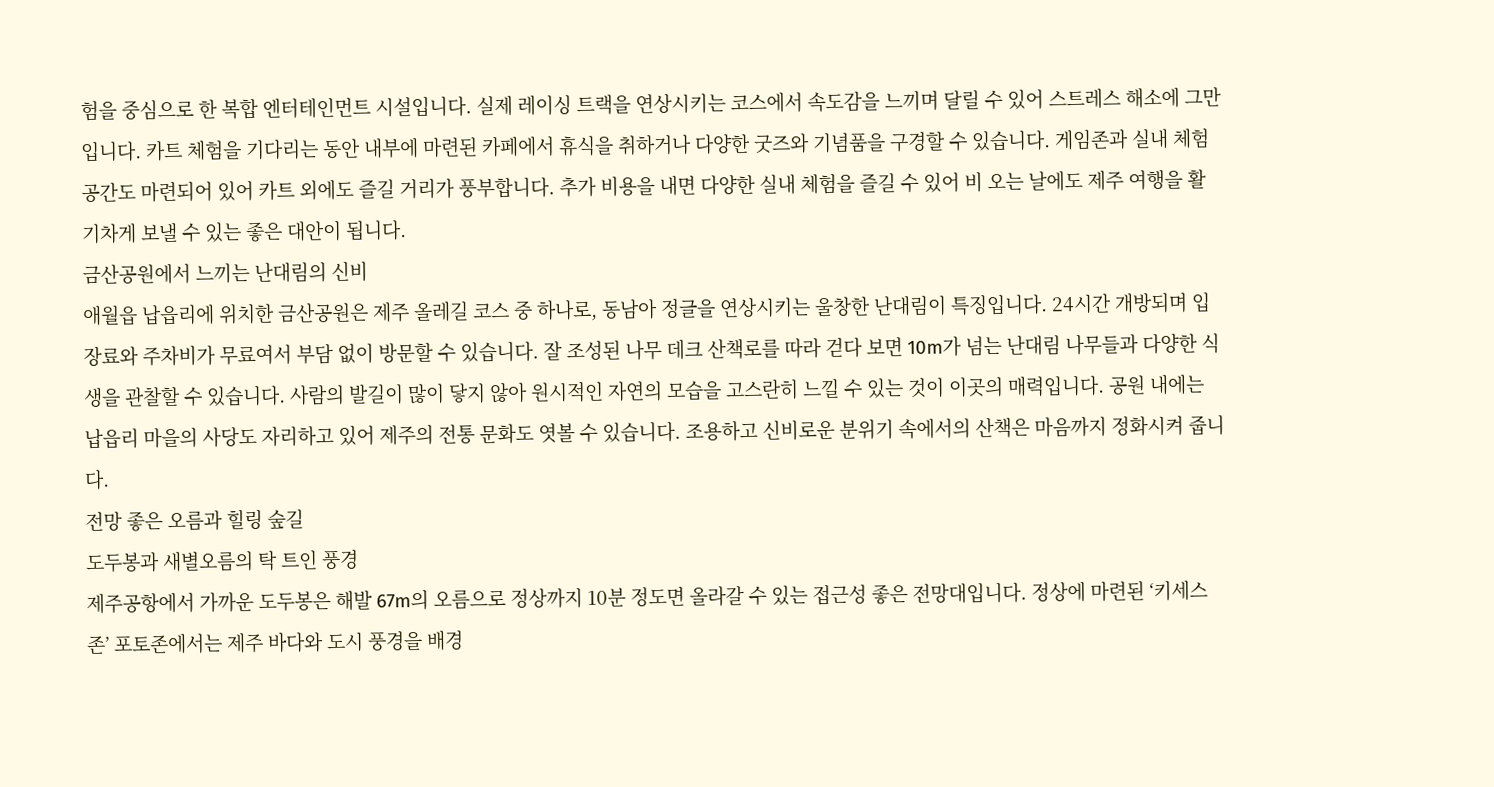험을 중심으로 한 복합 엔터테인먼트 시설입니다. 실제 레이싱 트랙을 연상시키는 코스에서 속도감을 느끼며 달릴 수 있어 스트레스 해소에 그만입니다. 카트 체험을 기다리는 동안 내부에 마련된 카페에서 휴식을 취하거나 다양한 굿즈와 기념품을 구경할 수 있습니다. 게임존과 실내 체험 공간도 마련되어 있어 카트 외에도 즐길 거리가 풍부합니다. 추가 비용을 내면 다양한 실내 체험을 즐길 수 있어 비 오는 날에도 제주 여행을 활기차게 보낼 수 있는 좋은 대안이 됩니다.
금산공원에서 느끼는 난대림의 신비
애월읍 납읍리에 위치한 금산공원은 제주 올레길 코스 중 하나로, 동남아 정글을 연상시키는 울창한 난대림이 특징입니다. 24시간 개방되며 입장료와 주차비가 무료여서 부담 없이 방문할 수 있습니다. 잘 조성된 나무 데크 산책로를 따라 걷다 보면 10m가 넘는 난대림 나무들과 다양한 식생을 관찰할 수 있습니다. 사람의 발길이 많이 닿지 않아 원시적인 자연의 모습을 고스란히 느낄 수 있는 것이 이곳의 매력입니다. 공원 내에는 납읍리 마을의 사당도 자리하고 있어 제주의 전통 문화도 엿볼 수 있습니다. 조용하고 신비로운 분위기 속에서의 산책은 마음까지 정화시켜 줍니다.
전망 좋은 오름과 힐링 숲길
도두봉과 새별오름의 탁 트인 풍경
제주공항에서 가까운 도두봉은 해발 67m의 오름으로 정상까지 10분 정도면 올라갈 수 있는 접근성 좋은 전망대입니다. 정상에 마련된 ‘키세스존’ 포토존에서는 제주 바다와 도시 풍경을 배경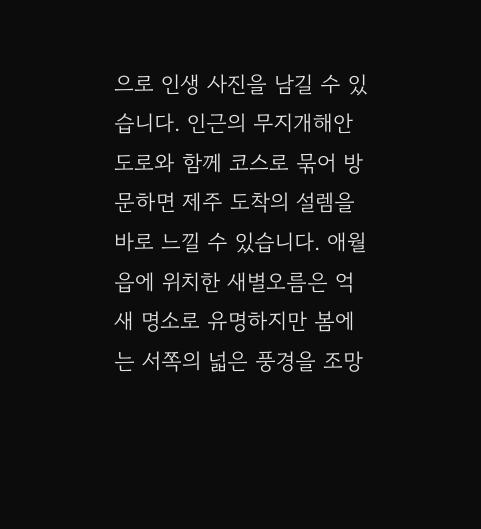으로 인생 사진을 남길 수 있습니다. 인근의 무지개해안도로와 함께 코스로 묶어 방문하면 제주 도착의 설렘을 바로 느낄 수 있습니다. 애월읍에 위치한 새별오름은 억새 명소로 유명하지만 봄에는 서쪽의 넓은 풍경을 조망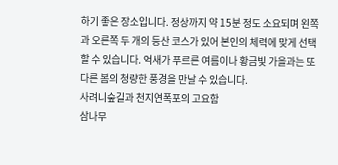하기 좋은 장소입니다. 정상까지 약 15분 정도 소요되며 왼쪽과 오른쪽 두 개의 등산 코스가 있어 본인의 체력에 맞게 선택할 수 있습니다. 억새가 푸르른 여름이나 황금빛 가을과는 또 다른 봄의 청량한 풍경을 만날 수 있습니다.
사려니숲길과 천지연폭포의 고요함
삼나무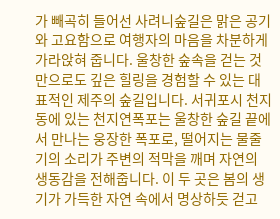가 빼곡히 들어선 사려니숲길은 맑은 공기와 고요함으로 여행자의 마음을 차분하게 가라앉혀 줍니다. 울창한 숲속을 걷는 것만으로도 깊은 힐링을 경험할 수 있는 대표적인 제주의 숲길입니다. 서귀포시 천지동에 있는 천지연폭포는 울창한 숲길 끝에서 만나는 웅장한 폭포로, 떨어지는 물줄기의 소리가 주변의 적막을 깨며 자연의 생동감을 전해줍니다. 이 두 곳은 봄의 생기가 가득한 자연 속에서 명상하듯 걷고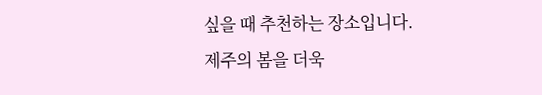싶을 때 추천하는 장소입니다.
제주의 봄을 더욱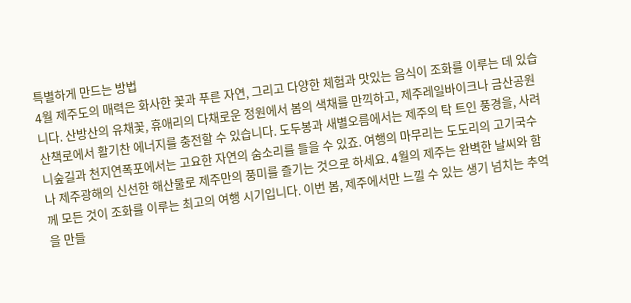특별하게 만드는 방법
4월 제주도의 매력은 화사한 꽃과 푸른 자연, 그리고 다양한 체험과 맛있는 음식이 조화를 이루는 데 있습니다. 산방산의 유채꽃, 휴애리의 다채로운 정원에서 봄의 색채를 만끽하고, 제주레일바이크나 금산공원 산책로에서 활기찬 에너지를 충전할 수 있습니다. 도두봉과 새별오름에서는 제주의 탁 트인 풍경을, 사려니숲길과 천지연폭포에서는 고요한 자연의 숨소리를 들을 수 있죠. 여행의 마무리는 도도리의 고기국수나 제주광해의 신선한 해산물로 제주만의 풍미를 즐기는 것으로 하세요. 4월의 제주는 완벽한 날씨와 함께 모든 것이 조화를 이루는 최고의 여행 시기입니다. 이번 봄, 제주에서만 느낄 수 있는 생기 넘치는 추억을 만들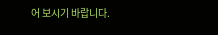어 보시기 바랍니다.